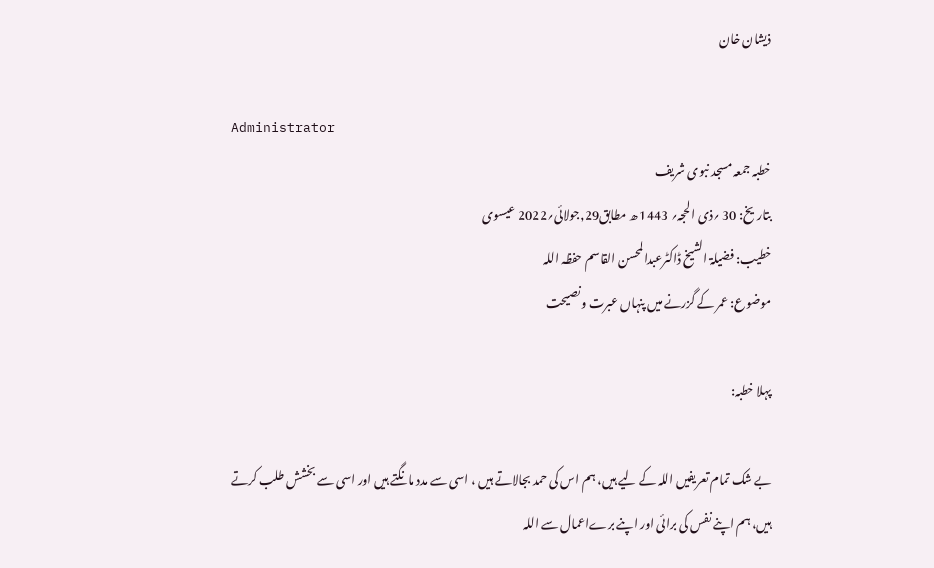ذیشان خان

Administrator
خطبہ جمعہ مسجد نبوی شریف
بتاریخ: 30 ؍ذی الحجہ؍ 1443 ھ مطابق29,جولائی؍2022 عیسوی
خطیب: فضیلۃ الشیخ ڈاکٹرعبدالمحسن القاسم حفظہ اللہ
موضوع: عمر کے گزرنے میں پنہاں عبرت ونصیحت

پہلا خطبہ:

بے شک تمام تعریفیں اللہ کے لیے ہیں، ہم اس کی حمد بجالاتے ہیں ، اسی سے مدد مانگتے ہیں اور اسی سے بخشش طلب کرتے ہیں، ہم اپنے نفس کی برائی اور اپنے برےاعمال سے اللہ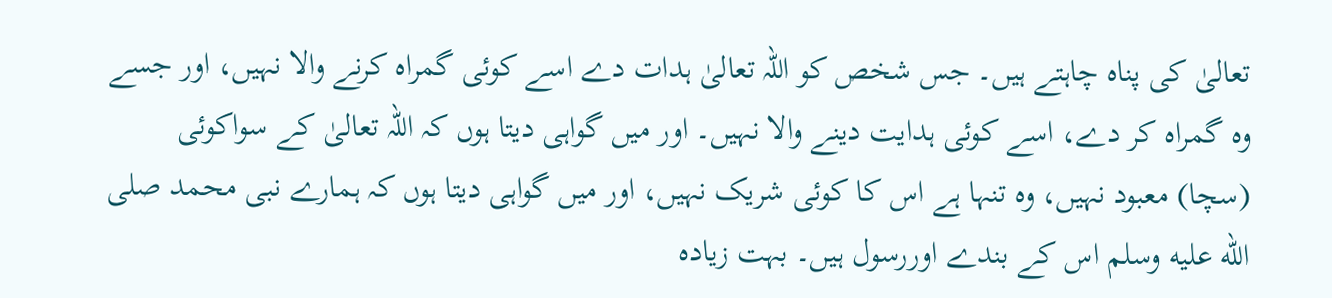تعالیٰ کی پناہ چاہتے ہیں۔ جس شخص کو اللہ تعالیٰ ہدات دے اسے کوئی گمراہ کرنے والا نہیں، اور جسے وہ گمراہ کر دے، اسے کوئی ہدایت دینے والا نہیں۔ اور میں گواہی دیتا ہوں کہ اللہ تعالیٰ کے سواکوئی (سچا) معبود نہیں، وہ تنہا ہے اس کا کوئی شریک نہیں، اور میں گواہی دیتا ہوں کہ ہمارے نبی محمد صلى الله عليه وسلم اس کے بندے اوررسول ہیں۔ بہت زیادہ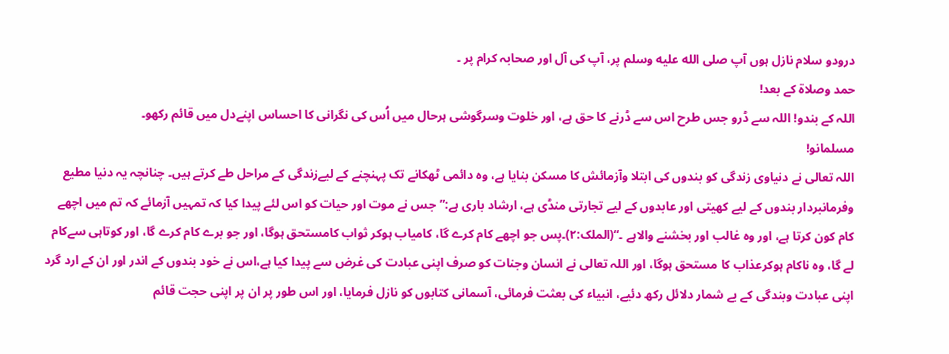درودو سلام نازل ہوں آپ صلى الله عليه وسلم پر، آپ کی آل اور صحابہ کرام پر ۔
حمد وصلاۃ کے بعد!
اللہ کے بندو! اللہ سے ڈرو جس طرح اس سے ڈرنے کا حق ہے، اور خلوت وسرگوشی ہرحال میں اُس کی نگرانی کا احساس اپنےدل میں قائم رکھو۔
مسلمانو!
اللہ تعالی نے دنیاوی زندگی کو بندوں کی ابتلا وآزمائش کا مسکن بنایا ہے، وہ دائمی ٹھکانے تک پہنچنے کے لیےزندگی کے مراحل طے کرتے ہیں۔ چنانچہ یہ دنیا مطیع وفرمانبردار بندوں کے لیے کھیتی اور عابدوں کے لیے تجارتی منڈی ہے، ارشاد باری ہے:”جس نے موت اور حیات کو اس لئے پیدا کیا کہ تمہیں آزمائے کہ تم میں اچھے کام کون کرتا ہے، اور وہ غالب اور بخشنے والاہے ۔“(الملک:٢)۔پس جو اچھے کام کرے گا، کامیاب ہوکر ثواب کامستحق ہوگا، اور جو برے کام کرے گا، اور کوتاہی سےکام لے گا، وہ ناکام ہوکرعذاب کا مستحق ہوگا، اور اللہ تعالی نے انسان وجنات کو صرف اپنی عبادت کی غرض سے پیدا کیا ہے،اس نے خود بندوں کے اندر اور ان کے ارد گرد اپنی عبادت وبندگی کے بے شمار دلائل رکھ دئیے، انبیاء کی بعثت فرمائی، آسمانی کتابوں کو نازل فرمایا، اور اس طور پر ان پر اپنی حجت قائم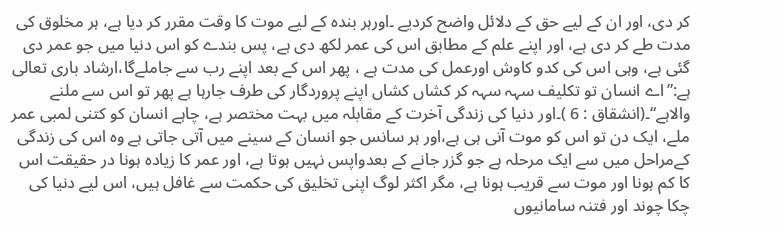کر دی، اور ان کے لیے حق کے دلائل واضح کردیے ۔اورہر بندہ کے لیے موت کا وقت مقرر کر دیا ہے، ہر مخلوق کی مدت طے کر دی ہے، اور اپنے علم کے مطابق اس کی عمر لکھ دی ہے، پس بندے کو اس دنیا میں جو عمر دی گئی ہے، وہی اس کی کدو کاوش اورعمل کی مدت ہے ، پھر اس کے بعد اپنے رب سے جاملےگا،ارشاد باری تعالی ہے:”اے انسان تو تکلیف سہہ سہہ کر کشاں کشاں اپنے پروردگار کی طرف جارہا ہے پھر تو اس سے ملنے والاہے“۔(انشقاق : 6 )۔اور دنیا کی زندگی آخرت کے مقابلہ میں بہت مختصر ہے، چاہے انسان کو کتنی لمبی عمر ملے، ایک دن تو اس کو موت آنی ہی ہے،اور ہر سانس جو انسان کے سینے میں آتی جاتی ہے وہ اس کی زندگی کےمراحل میں سے ایک مرحلہ ہے جو گزر جانے کے بعدواپس نہیں ہوتا ہے، اور عمر کا زیادہ ہونا در حقیقت اس کا کم ہونا اور موت سے قریب ہونا ہے، مگر اکثر لوگ اپنی تخلیق کی حکمت سے غافل ہیں، اس لیے دنیا کی چکا چوند اور فتنہ سامانیوں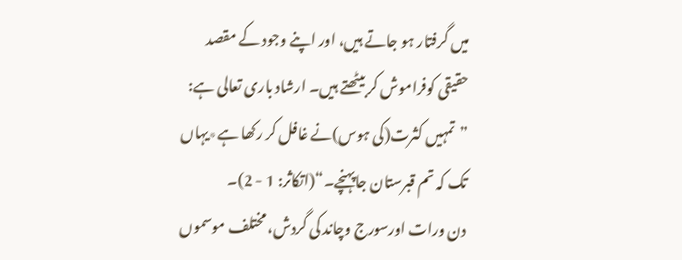میں گرفتار ہو جاتے ہیں، اور اپنے وجود کے مقصد حقیقی کوفراموش کر بیٹھتے ہیں۔ ارشاد باری تعالی ہے: ”تمہیں کثرت(کی ہوس)نے غافل کر رکھا ہے٭یہاں تک کہ تم قبرستان جاپہنچے۔“(اتکاثر: 1 - 2)۔
دن ورات اورسورج وچاند کی گردش، مختلف موسموں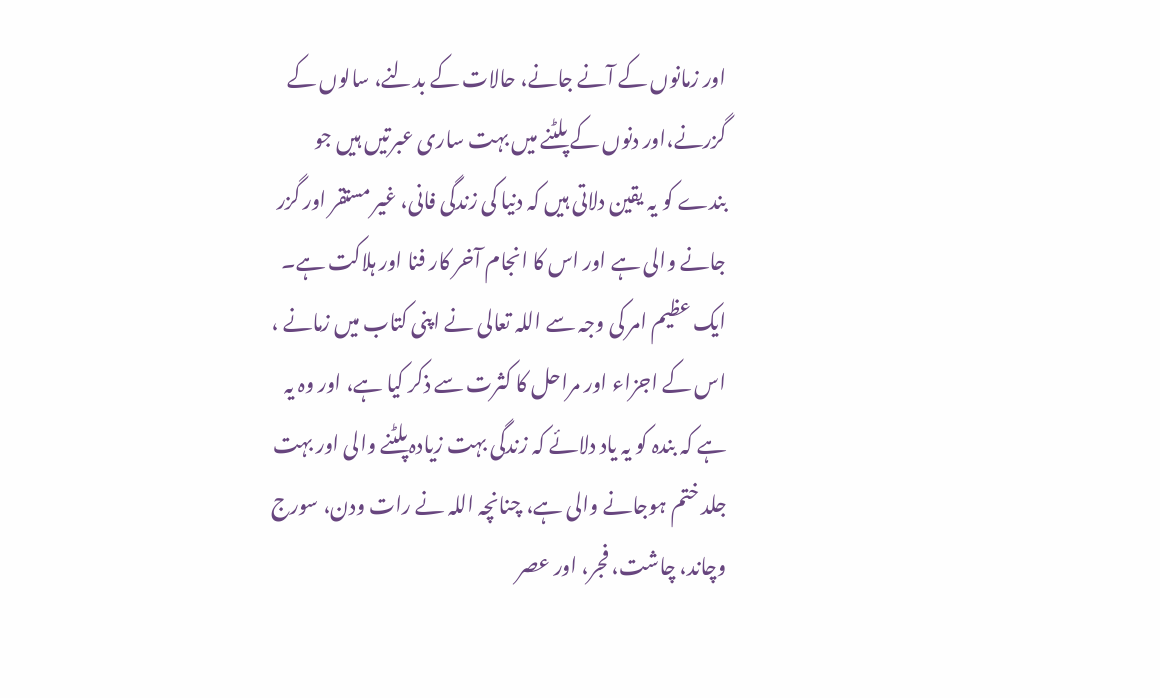اور زمانوں کے آنے جانے، حالات کے بدلنے، سالوں کے گزرنے،اور دنوں کے پلٹنے میں بہت ساری عبرتیں ہیں جو بندے کو یہ یقین دلاتی ہیں کہ دنیا کی زندگی فانی، غیر مستقر اور گزر جانے والی ہے اور اس کا انجام آخر کار فنا اور ہلاکت ہے۔
ایک عظیم امر کی وجہ سے اللہ تعالی نے اپنی کتاب میں زمانے ، اس کے اجزاء اور مراحل کا کثرت سے ذکر کیا ہے، اور وہ یہ ہے کہ بندہ کو یہ یاد دلائے کہ زندگی بہت زیادہ پلٹنے والی اور بہت جلد ختم ہوجانے والی ہے، چنانچہ اللہ نے رات ودن، سورج وچاند، چاشت، فجر، اور عصر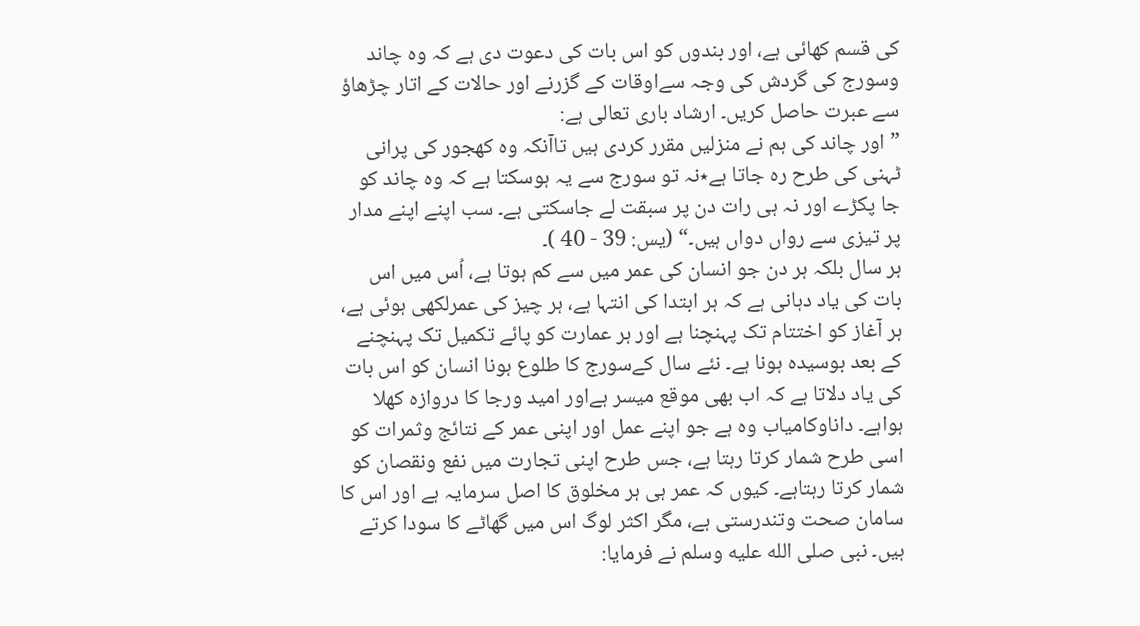کی قسم کھائی ہے، اور بندوں کو اس بات کی دعوت دی ہے کہ وہ چاند وسورج کی گردش کی وجہ سےاوقات کے گزرنے اور حالات کے اتار چڑھاؤ سے عبرت حاصل کریں۔ ارشاد باری تعالی ہے:
”اور چاند کی ہم نے منزلیں مقرر کردی ہیں تاآنکہ وہ کھجور کی پرانی ٹہنی کی طرح رہ جاتا ہے٭نہ تو سورج سے یہ ہوسکتا ہے کہ وہ چاند کو جا پکڑے اور نہ ہی رات دن پر سبقت لے جاسکتی ہے۔ سب اپنے اپنے مدار پر تیزی سے رواں دواں ہیں۔“ (یس: 39 - 40 )۔
ہر سال بلکہ ہر دن جو انسان کی عمر میں سے کم ہوتا ہے، اُس میں اس بات کی یاد دہانی ہے کہ ہر ابتدا کی انتہا ہے، ہر چیز کی عمرلکھی ہوئی ہے، ہر آغاز کو اختتام تک پہنچنا ہے اور ہر عمارت کو پائے تکمیل تک پہنچنے کے بعد بوسیدہ ہونا ہے۔ نئے سال کےسورج کا طلوع ہونا انسان کو اس بات کی یاد دلاتا ہے کہ اب بھی موقع میسر ہےاور امید ورجا کا دروازہ کھلا ہواہے۔ داناوکامیاب وہ ہے جو اپنے عمل اور اپنی عمر کے نتائج وثمرات کو اسی طرح شمار کرتا رہتا ہے، جس طرح اپنی تجارت میں نفع ونقصان کو شمار کرتا رہتاہے۔ کیوں کہ عمر ہی ہر مخلوق کا اصل سرمایہ ہے اور اس کا سامان صحت وتندرستی ہے، مگر اکثر لوگ اس میں گھاٹے کا سودا کرتے ہیں۔ نبی صلى الله عليه وسلم نے فرمایا: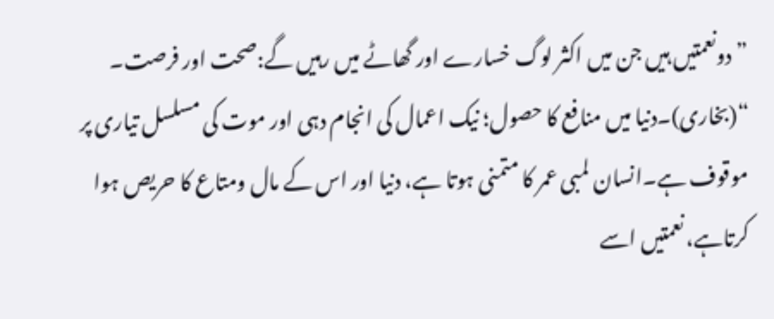”دونعمتیں ہیں جن میں اکثر لوگ خسارے اور گھاٹے میں رہیں گے:صحت اور فرصت۔ “(بخاری)۔دنیا میں منافع کا حصول؛ نیک اعمال کی انجام دہی اور موت کی مسلسل تیاری پر موقوف ہے۔انسان لمبی عمر کا متمنی ہوتا ہے، دنیا اور اس کے مال ومتاع کا حریص ہوا کرتاہے، نعمتیں اسے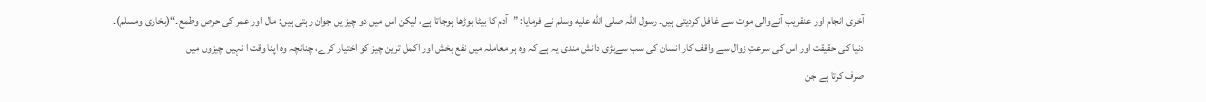آخری انجام اور عنقریب آنےوالی موت سے غافل کردیتی ہیں۔ رسول اللہ صلى الله عليه وسلم نے فرمایا: ”آدم کا بیٹا بوڑھا ہوجاتا ہے، لیکن اس میں دو چیز یں جوان رہتی ہیں: مال اور عمر کی حرص وطمع۔“(بخاری ومسلم)۔
دنیا کی حقیقت اور اس کی سرعتِ زوال سے واقف کار انسان کی سب سےبڑی دانش مندی یہ ہے کہ وہ ہر معاملہ میں نفع بخش اور اکمل ترین چیز کو اختیار کرے، چنانچہ وہ اپنا وقت ا نہیں چیزوں میں
صرف کرتا ہے جن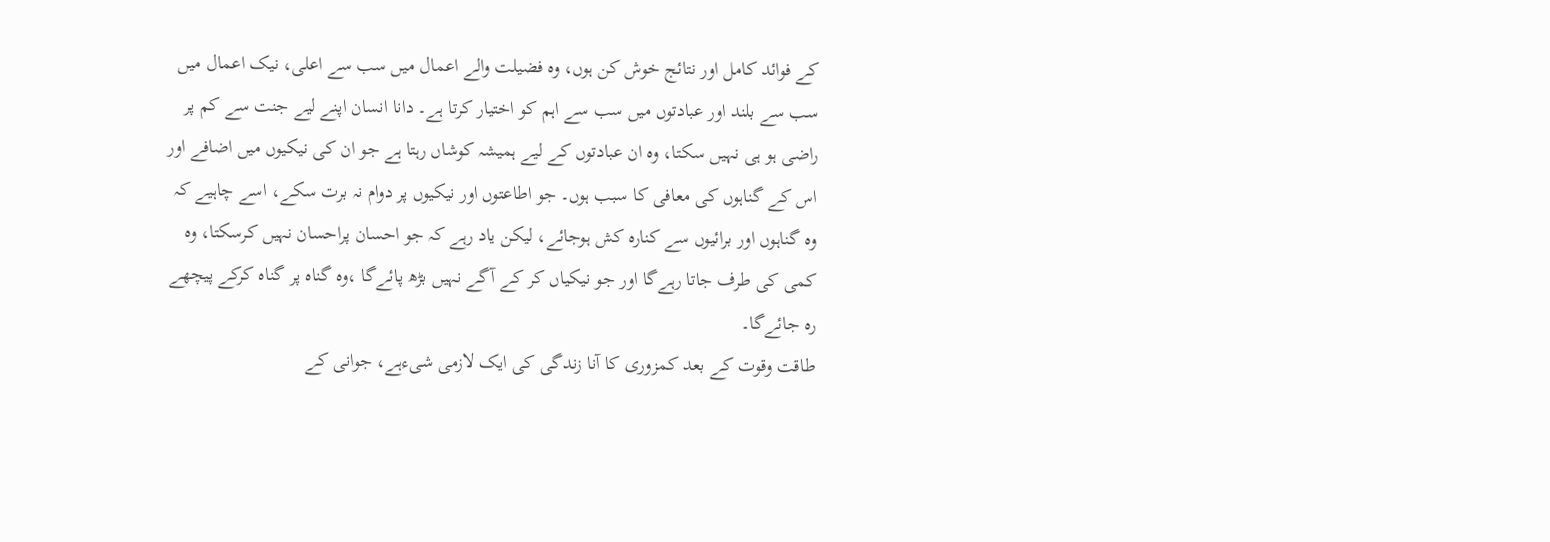کے فوائد کامل اور نتائج خوش کن ہوں، وہ فضیلت والے اعمال میں سب سے اعلی، نیک اعمال میں سب سے بلند اور عبادتوں میں سب سے اہم کو اختیار کرتا ہے۔ دانا انسان اپنے لیے جنت سے کم پر راضی ہو ہی نہیں سکتا، وہ ان عبادتوں کے لیے ہمیشہ کوشاں رہتا ہے جو ان کی نیکیوں میں اضافے اور اس کے گناہوں کی معافی کا سبب ہوں۔ جو اطاعتوں اور نیکیوں پر دوام نہ برت سکے، اسے چاہیے کہ وہ گناہوں اور برائیوں سے کنارہ کش ہوجائے، لیکن یاد رہے کہ جو احسان پراحسان نہیں کرسکتا، وہ کمی کی طرف جاتا رہےگا اور جو نیکیاں کر کے آگے نہیں بڑھ پائےگا ،وہ گناہ پر گناہ کرکے پیچھے رہ جائےگا۔
طاقت وقوت کے بعد کمزوری کا آنا زندگی کی ایک لازمی شیءہے، جوانی کے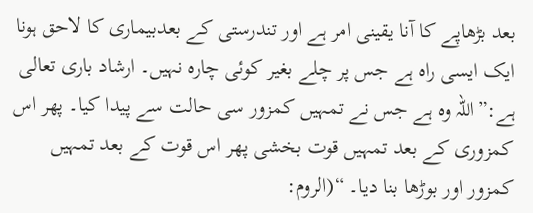بعد بڑھاپے کا آنا یقینی امر ہے اور تندرستی کے بعدبیماری کا لاحق ہونا ایک ایسی راہ ہے جس پر چلے بغیر کوئی چارہ نہیں۔ ارشاد باری تعالی ہے:”اللہ وہ ہے جس نے تمہیں کمزور سی حالت سے پیدا کیا۔ پھر اس کمزوری کے بعد تمہیں قوت بخشی پھر اس قوت کے بعد تمہیں کمزور اور بوڑھا بنا دیا۔ “(الروم: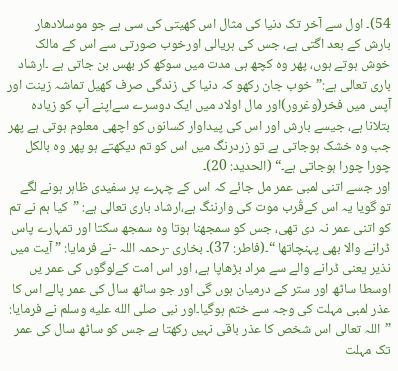54)۔ اول سے آخر تک دنیا کی مثال اس کھیتی کی سی ہے جو موسلادھار بارش کے بعد اگتی ہے، جس کی ہریالی اورخوب صورتی سے اس کے مالک خوش ہوتے ہوں، پھر وہ کچھ ہی مدت میں سوکھ کر بھس بن جاتی ہے ۔ارشاد باری تعالی ہے:”خوب جان رکھو کہ دنیا کی زندگی صرف کھیل تماشہ زینت اور آپس میں فخر(وغرور)اور مال اولاد میں ایک دوسرے سےاپنے آپ کو زیادہ بتلانا ہے، جیسے بارش اور اس کی پیداوار کسانوں کو اچھی معلوم ہوتی ہے پھر جب وہ خشک ہوجاتی ہے تو زردرنگ میں اس کو تم دیکھتے ہو پھر وہ بالکل چورا چورا ہوجاتی ہے۔“ (الحدید: 20)۔
اور جسے اتنی لمبی عمر مل جائے کہ اس کے چہرے پر سفیدی ظاہر ہونے لگے تو گویا یہ اس کےقُرب موت کی وارننگ ہے،ارشاد باری تعالی ہے: ”کیا ہم نے تم کو اتنی عمر نہ دی تھی، جس کو سمجھنا ہوتا وہ سمجھ سکتا اور تمہارے پاس ڈرانے والا بھی پہنچاتھا “۔(فاطر: 37)۔ بخاری -رحمہ اللہ -نے فرمایا: ” آیت میں نذیر یعنی ڈرانے والے سے مراد بڑھاپا ہے، اور اس امت کےلوگوں کی عمر یں اوسطا ساٹھ اور ستر کے درمیان ہوں گی اور جو ساٹھ سال کی عمر پالے اس کا عذر لمبی مہلت کی وجہ سے ختم ہوگیا۔اور نبی صلى الله عليه وسلم نے فرمایا: ”اللہ تعالی اس شخص کا عذر باقی نہیں رکھتا ہے جس کو ساٹھ سال کی عمر تک مہلت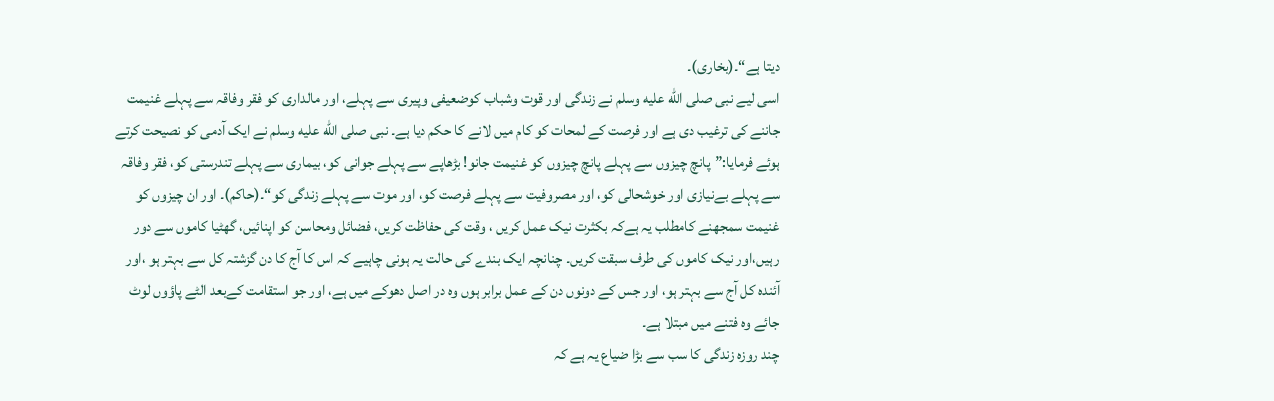دیتا ہے“۔(بخاری)۔
اسی لیے نبی صلى الله عليه وسلم نے زندگی اور قوت وشباب کوضعیفی وپیری سے پہلے، اور مالداری کو فقر وفاقہ سے پہلے غنیمت جاننے کی ترغیب دی ہے اور فرصت کے لمحات کو کام میں لانے کا حکم دیا ہے۔ نبی صلى الله عليه وسلم نے ایک آدمی کو نصیحت کرتے ہوئے فرمایا:”پانچ چیزوں سے پہلے پانچ چیزوں کو غنیمت جانو! بڑھاپے سے پہلے جوانی کو، بیماری سے پہلے تندرستی کو، فقر وفاقہ سے پہلے بےنیازی اور خوشحالی کو، اور مصروفیت سے پہلے فرصت کو، اور موت سے پہلے زندگی کو“۔(حاکم)۔ اور ان چیزوں کو غنیمت سمجھنے کامطلب یہ ہےکہ بکثرت نیک عمل کریں ، وقت کی حفاظت کریں، فضائل ومحاسن کو اپنائیں، گھٹیا کاموں سے دور رہیں،اور نیک کاموں کی طرف سبقت کریں۔ چنانچہ ایک بندے کی حالت یہ ہونی چاہیے کہ اس کا آج کا دن گزشتہ کل سے بہتر ہو ،اور آئندہ کل آج سے بہتر ہو، اور جس کے دونوں دن کے عمل برابر ہوں وہ در اصل دھوکے میں ہے، اور جو استقامت کےبعد الٹے پاؤوں لوٹ جائے وہ فتنے میں مبتلا ہے۔
چند روزہ زندگی کا سب سے بڑا ضیاع یہ ہے کہ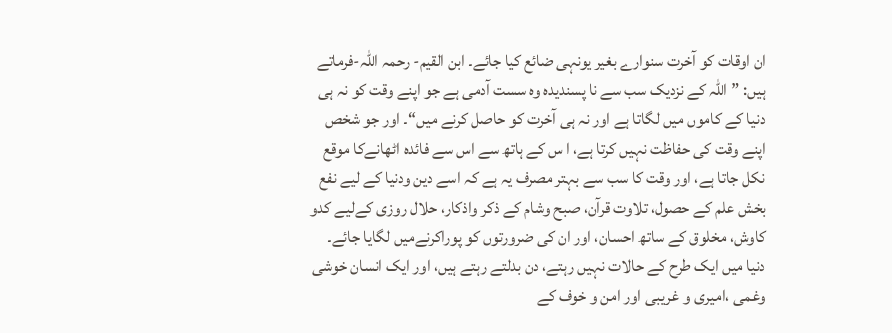ان اوقات کو آخرت سنوارے بغیر یونہی ضائع کیا جائے۔ ابن القیم- رحمہ اللہ-فرماتے ہیں: ”اللہ کے نزدیک سب سے نا پسندیدہ وہ سست آدمی ہے جو اپنے وقت کو نہ ہی دنیا کے کاموں میں لگاتا ہے اور نہ ہی آخرت کو حاصل کرنے میں“۔ اور جو شخص اپنے وقت کی حفاظت نہیں کرتا ہے، ا س کے ہاتھ سے اس سے فائدہ اٹھانےکا موقع نکل جاتا ہے، اور وقت کا سب سے بہتر مصرف یہ ہے کہ اسے دین ودنیا کے لیے نفع بخش علم کے حصول، تلاوت قرآن، صبح وشام کے ذکر واذکار، حلال روزی کےلیے کدو کاوش، مخلوق کے ساتھ احسان، اور ان کی ضرورتوں کو پوراکرنےمیں لگایا جائے۔
دنیا میں ایک طرح کے حالات نہیں رہتے، دن بدلتے رہتے ہیں، اور ایک انسان خوشی وغمی ،امیری و غریبی اور امن و خوف کے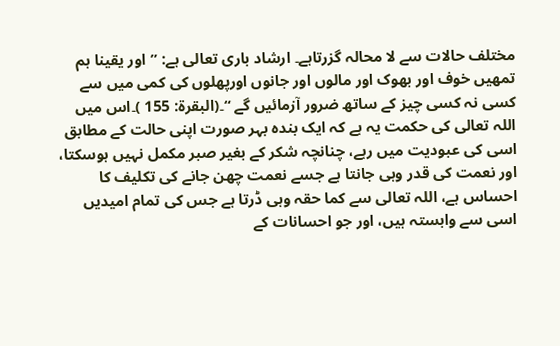مختلف حالات سے لا محالہ گزرتاہے۔ ارشاد باری تعالی ہے: ”اور یقینا ہم تمھیں خوف اور بھوک اور مالوں اور جانوں اورپھلوں کی کمی میں سے کسی نہ کسی چیز کے ساتھ ضرور آزمائیں گے “۔(البقرة: 155 )۔اس میں اللہ تعالی کی حکمت یہ ہے کہ ایک بندہ بہر صورت اپنی حالت کے مطابق اسی کی عبودیت میں رہے، چنانچہ شکر کے بغیر صبر مکمل نہیں ہوسکتا، اور نعمت کی قدر وہی جانتا ہے جسے نعمت چھن جانے کی تکلیف کا احساس ہے، اللہ تعالی سے کما حقہ وہی ڈرتا ہے جس کی تمام امیدیں اسی سے وابستہ ہیں، اور جو احسانات کے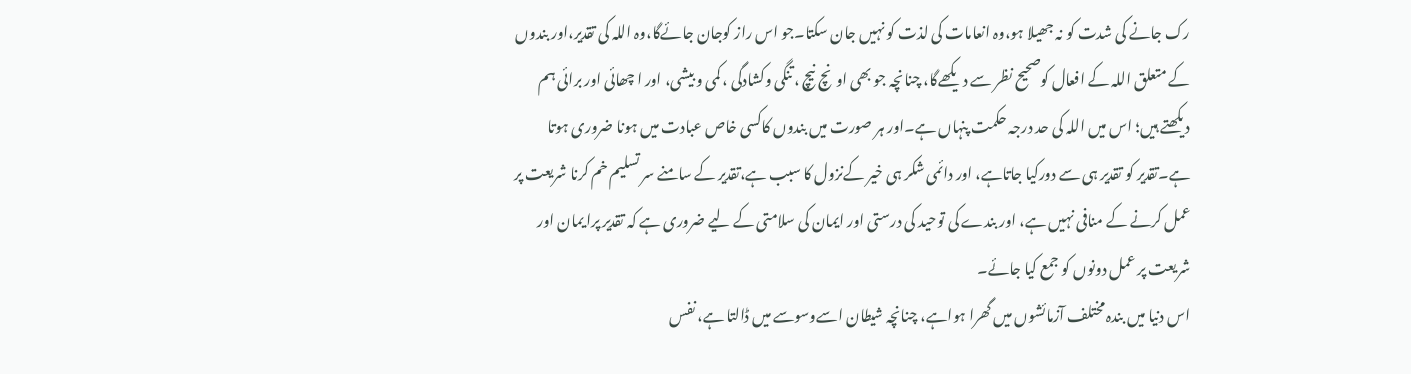رک جانے کی شدت کو نہ جھیلا ہو،وہ انعامات کی لذت کو نہیں جان سکتا۔جو اس راز کوجان جائےگا،وہ اللہ کی تقدیر،اور بندوں کے متعلق اللہ کے افعال کوصحیح نظر سے دیکھےگا، چنانچہ جو بھی اونچ نیچ ، تنگی وکشادگی ، کمی و بیشی، اور ا چھائی اور برائی ہم دیکھتے ہیں؛ اس میں اللہ کی حد درجہ حکمت پنہاں ہے۔اور ہر صورت میں بندوں کاکسی خاص عبادت میں ہونا ضروری ہوتا ہے۔تقدیر کو تقدیر ہی سے دورکیا جاتاہے، اور دائمی شکر ہی خیر کےنزول کا سبب ہے،تقدیر کے سامنے سر تسلیم خم کرنا شریعت پر عمل کرنے کے منافی نہیں ہے، اور بندے کی توحید کی درستی اور ایمان کی سلامتی کے لیے ضروری ہے کہ تقدیر پرا یمان اور شریعت پر عمل دونوں کو جمع کیا جائے۔
اس دنیا میں بندہ مختلف آزمائشوں میں گھرا ہواہے، چنانچہ شیطان اسےوسوسے میں ڈالتا ہے، نفس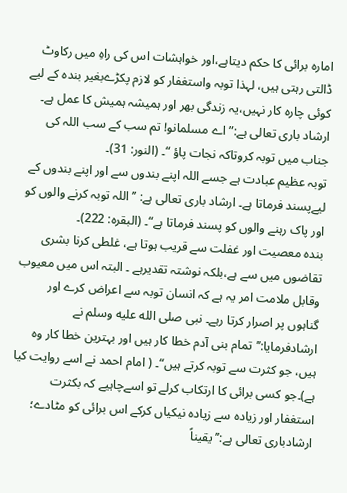امارہ برائی کا حکم دیتاہے،اور خواہشات اس کی راہِ میں رکاوٹ ڈالتی رہتی ہیں، لہذا توبہ واستغفار کو لازم پکڑےبغیر بندہ کے لیے کوئی چارہ کار نہیں،یہ زندگی بھر اور ہمیشہ ہمیش کا عمل ہے۔ ارشاد باری تعالی ہے:”اے مسلمانو! تم سب کے سب اللہ کی جناب میں توبہ کروتاکہ نجات پاؤ “۔ (النور: 31)۔
توبہ عظیم عبادت ہے جسے اللہ اپنے بندوں سے اور اپنے بندوں کے لیےپسند فرماتا ہے۔ ارشاد باری تعالی ہے: ’’اللہ توبہ کرنے والوں کو اور پاک رہنے والوں کو پسند فرماتا ہے“۔ (البقرہ: 222)۔
بندہ معصیت اور غفلت سے قریب ہوتا ہے، غلطی کرنا بشری تقاضوں میں سے ہے،بلکہ نوشتہ تقدیرہے ۔ البتہ اس میں معیوب وقابل ملامت امر یہ ہے کہ انسان توبہ سے اعراض کرے اور گناہوں پر اصرار کرتا رہے۔ نبی صلى الله عليه وسلم نے ارشادفرمایا:’’تمام بنی آدم خطا کار ہیں اور بہترین خطا کار وہ ہیں، جو کثرت سے توبہ کرتے ہیں“۔ ( امام احمد نے اسے روایت کیا ہے)۔جو کسی برائی کا ارتکاب کرلے تو اسےچاہیے کہ بکثرت استغفار اور زیادہ سے زیادہ نیکیاں کرکے اس برائی کو مٹادے؛ ارشادباری تعالی ہے:’’یقیناً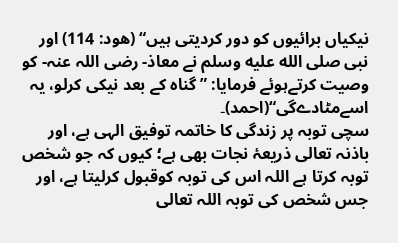نیکیاں برائیوں کو دور کردیتی ہیں“ (ھود: 114) اور نبی صلى الله عليه وسلم نے معاذ- رضی اللہ عنہ- کو وصیت کرتےہوئے فرمایا: ” گناہ کے بعد نیکی کرلو، یہ اسےمٹادےگی“(احمد)۔
سچی توبہ پر زندگی کا خاتمہ توفیق الہی ہے، اور باذنہ تعالی ذریعۂ نجات بھی ہے؛ کیوں کہ جو شخص توبہ کرتا ہے اللہ اس کی توبہ کوقبول کرلیتا ہے، اور جس شخص کی توبہ اللہ تعالی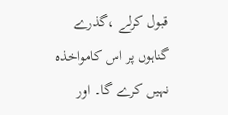قبول کرلے ،گذرے گناہوں پر اس کامواخذہ نہیں کرے گا۔ اور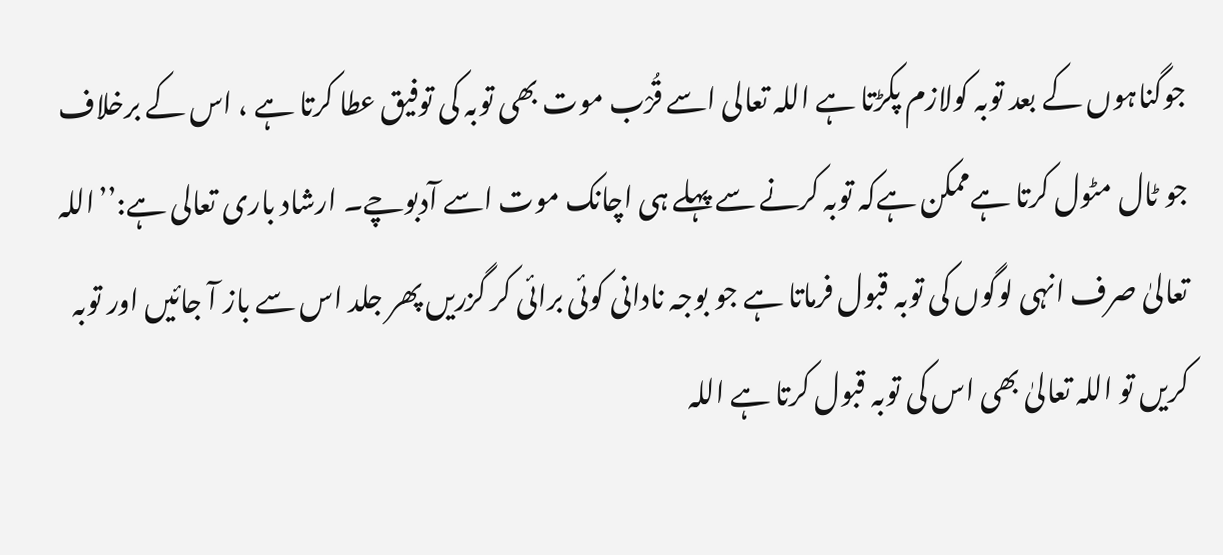جوگناہوں کے بعد توبہ کولازم پکڑتا ہے اللہ تعالی اسے قُرْب موت بھی توبہ کی توفیق عطا کرتا ہے ، اس کے برخلاف جو ٹال مٹول کرتا ہےممکن ہےکہ توبہ کرنے سے پہلے ہی اچانک موت اسے آدبوچے۔ ارشاد باری تعالی ہے:’’اللہ تعالیٰ صرف انہی لوگوں کی توبہ قبول فرماتا ہے جو بوجہ نادانی کوئی برائی کر گزریں پھر جلد اس سے باز آ جائیں اور توبہ کریں تو اللہ تعالیٰ بھی اس کی توبہ قبول کرتا ہے اللہ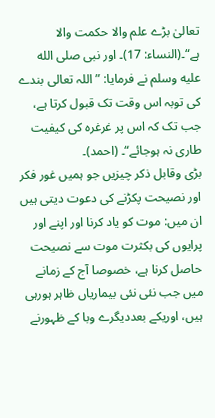تعالیٰ بڑے علم والا حکمت والا ہے“۔(النساء: 17)۔ اور نبی صلى الله عليه وسلم نے فرمایا: ”اللہ تعالی بندے کی توبہ اس وقت تک قبول کرتا ہے، جب تک کہ اس پر غرغرہ کی کیفیت طاری نہ ہوجائے“۔ (احمد)۔
بڑی وقابل ذکر چیزیں جو ہمیں غور فکر اور نصیحت پکڑنے کی دعوت دیتی ہیں ان میں: موت کو یاد کرنا اور اپنے اور پرایوں کی بکثرت موت سے نصیحت حاصل کرنا ہے، خصوصا آج کے زمانے میں جب نئی نئی بیماریاں ظاہر ہورہی ہیں، اوریکے بعددیگرے وبا کے ظہورنے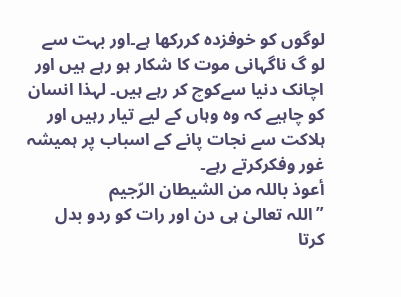لوگوں کو خوفزدہ کررکھا ہے۔اور بہت سے لو گ ناگہانی موت کا شکار ہو رہے ہیں اور اچانک دنیا سےکوچ کر رہے ہیں۔ لہذا انسان کو چاہیے کہ وہ وہاں کے لیے تیار رہیں اور ہلاکت سے نجات پانے کے اسباب پر ہمیشہ غور وفکرکرتے رہے۔
أعوذ باللہ من الشیطان الرّجیم
”اللہ تعالیٰ ہی دن اور رات کو ردو بدل کرتا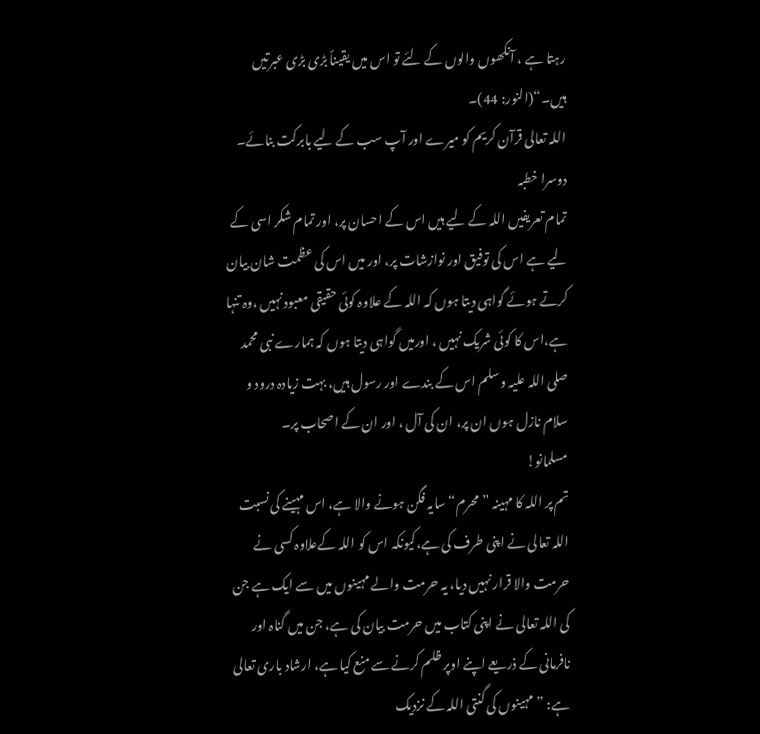رہتا ہے ، آنکھوں والوں کے لئے تو اس میں یقیناً بڑی بڑی عبرتیں ہیں۔“(النور: 44)۔
اللہ تعالی قرآن کریم کو میرے اور آپ سب کے لیے بابرکت بنائے۔
دوسرا خطبہ
تمام تعریفیں اللہ کے لیے ہیں اس کے احسان پر، اور تمام شکر اسی کے لیے ہے اس کی توفیق اور نوازشات پر، اور میں اس کی عظمت شان بیان کرتے ہوئے گواہی دیتا ہوں کہ اللہ کے علاوہ کوئی حقیقی معبود نہیں ،وہ تنہا ہے،اس کا کوئی شریک نہیں ، اورمیں گواہی دیتا ہوں کہ ہمارے نبی محمد صلی اللہ علیہ وسلم اس کے بندے اور رسول ہیں، بہت زیادہ درود و سلام نازل ہوں ان پر، ان کی آل ، اور ان کے اصحاب پر۔
مسلمانو!
تم پر اللہ کا مہینہ ”محرم“ سایہ فگن ہونے والا ہے، اس مہینے کی نسبت اللہ تعالی نے اپنی طرف کی ہے،کیونکہ اس کو اللہ کےعلاوہ کسی نے حرمت والا قرار نہیں دیا، یہ حرمت والے مہینوں میں سے ایک ہے جن کی اللہ تعالی نے اپنی کتاب میں حرمت بیان کی ہے، جن میں گناہ اور نافرمانی کے ذریعے اپنے اوپر ظلم کرنے سے منع کیا ہے، ارشاد باری تعالی ہے: ”مہینوں کی گنتی اللہ کے نزدیک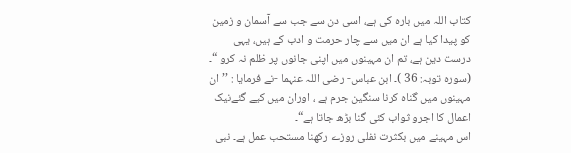کتاب اللہ میں بارہ کی ہے، اسی دن سے جب سے آسمان و زمین کو پیدا کیا ہے ان میں سے چار حرمت و ادب کے ہیں، یہی درست دین ہے، تم ان مہینوں میں اپنی جانوں پر ظلم نہ کرو “۔ (سورہ توبہ: 36 )۔ ابن عباس- رضی اللہ عنہما -نے فرمایا : ’’ان مہینوں میں گناہ کرنا سنگین جرم ہے ، اوران میں کیے گئےنیک اعمال کا اجرو ثواب کئی گنا بڑھ جاتا ہے“۔
اس مہینے میں بکثرت نفلی روزے رکھنا مستحب عمل ہے۔ نبی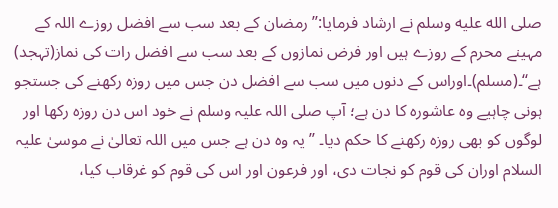صلى الله عليه وسلم نے ارشاد فرمایا:’’رمضان کے بعد سب سے افضل روزے اللہ کے مہینے محرم کے روزے ہیں اور فرض نمازوں کے بعد سب سے افضل رات کی نماز(تہجد) ہے‘‘۔(مسلم)۔اوراس کے دنوں میں سب سے افضل دن جس میں روزہ رکھنے کی جستجو ہونی چاہیے وہ عاشورہ کا دن ہے؛ آپ صلی اللہ علیہ وسلم نے خود اس دن روزہ رکھا اور لوگوں کو بھی روزہ رکھنے کا حکم دیا۔ ’’یہ وہ دن ہے جس میں اللہ تعالیٰ نے موسیٰ علیہ السلام اوران کی قوم کو نجات دی، اور فرعون اور اس کی قوم کو غرقاب کیا،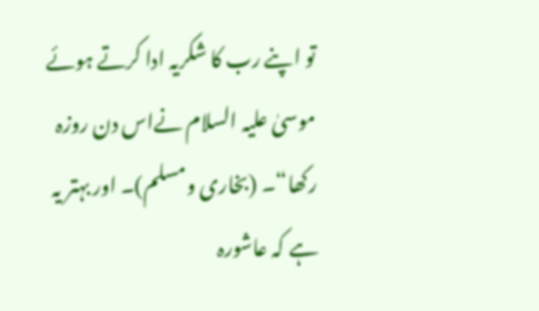تو اپنے رب کا شکریہ ادا کرتے ہوئے موسیٰ علیہ السلام نےاس دن روزہ رکھا“۔ (بخاری ومسلم)۔ اور بہتر یہ ہے کہ عاشورہ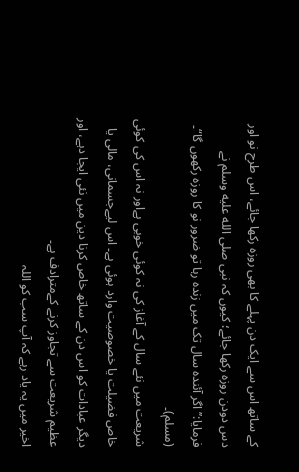کے ساتھ اس سے ایک دن پہلے کا بھی روزہ رکھا جائے، اس طرح نو اور دس دودن روزہ رکھا جائے؛ کیوں کہ نبی صلى الله عليه وسلم نے فرمایا:’’اگر آئندہ سال تک میں زندہ رہا تو ضرور نو کا روزہ رکھوں گا“۔ (مسلم)۔
شریعت میں نئے سال کے آغاز کی نہ کوئی خوبی ہےاور نہ اس کی کوئی خاص فضیلت یا خصوصیت وارد ہوئی ہے۔ اس لیےجسمانی، مالی یا دیگر عبادات کو اس دن کے ساتھ خاص کرنا دین میں نئی ایجا دہے، اور عظیم شریعت سے تجاوز کرنے کےمترادف ہے۔
اخیر میں یہ یاد رہے کہ آپ سب کو اللہ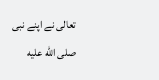تعالی نے اپنے نبی صلى الله عليه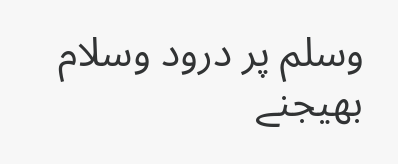وسلم پر درود وسلام بھیجنے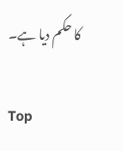کا حکم دیا ہے۔

Top